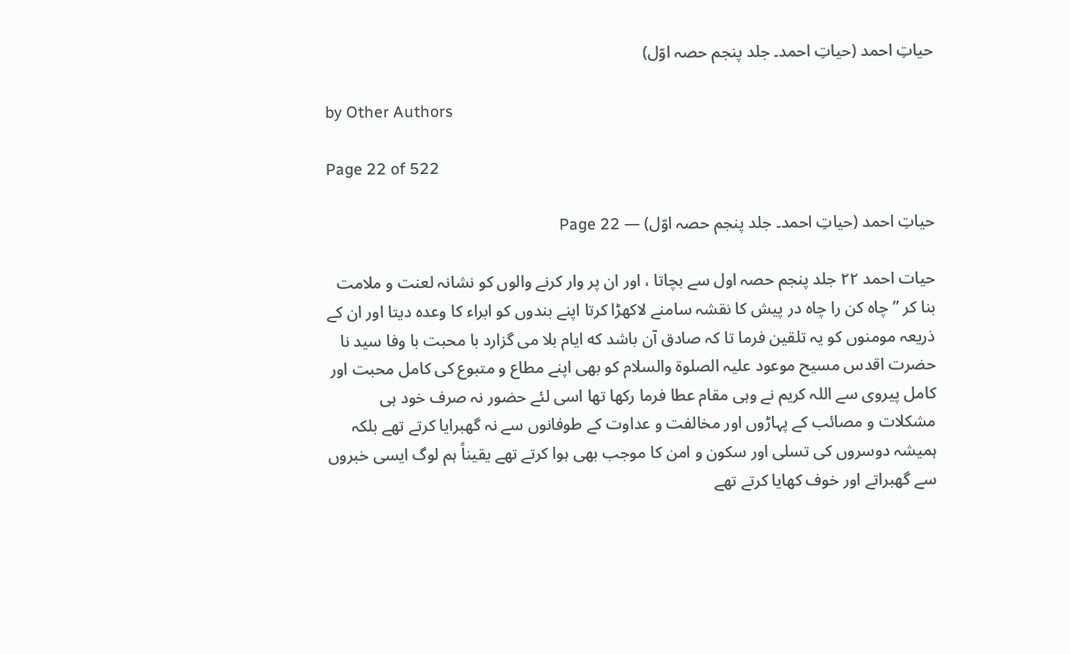حیاتِ احمد (حیاتِ احمد۔ جلد پنجم حصہ اوّل)

by Other Authors

Page 22 of 522

حیاتِ احمد (حیاتِ احمد۔ جلد پنجم حصہ اوّل) — Page 22

حیات احمد ۲۲ جلد پنجم حصہ اول سے بچاتا ، اور ان پر وار کرنے والوں کو نشانہ لعنت و ملامت بنا کر ” چاه کن را چاه در پیش کا نقشہ سامنے لاکھڑا کرتا اپنے بندوں کو ابراء کا وعدہ دیتا اور ان کے ذریعہ مومنوں کو یہ تلقین فرما تا کہ صادق آن باشد که ایام بلا می گزارد با محبت با وفا سید نا حضرت اقدس مسیح موعود علیہ الصلوۃ والسلام کو بھی اپنے مطاع و متبوع کی کامل محبت اور کامل پیروی سے اللہ کریم نے وہی مقام عطا فرما رکھا تھا اسی لئے حضور نہ صرف خود ہی مشکلات و مصائب کے پہاڑوں اور مخالفت و عداوت کے طوفانوں سے نہ گھبرایا کرتے تھے بلکہ ہمیشہ دوسروں کی تسلی اور سکون و امن کا موجب بھی ہوا کرتے تھے یقیناً ہم لوگ ایسی خبروں سے گھبراتے اور خوف کھایا کرتے تھے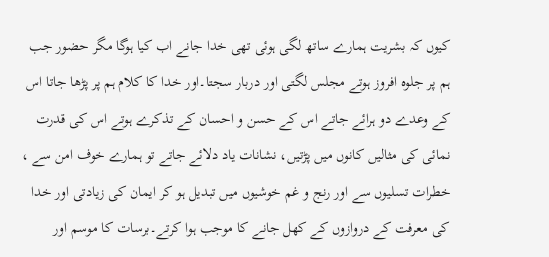کیوں کہ بشریت ہمارے ساتھ لگی ہوئی تھی خدا جانے اب کیا ہوگا مگر حضور جب ہم پر جلوہ افروز ہوتے مجلس لگتی اور دربار سجتا۔اور خدا کا کلام ہم پر پڑھا جاتا اس کے وعدے دو ہرائے جاتے اس کے حسن و احسان کے تذکرے ہوتے اس کی قدرت نمائی کی مثالیں کانوں میں پڑتیں، نشانات یاد دلائے جاتے تو ہمارے خوف امن سے ، خطرات تسلیوں سے اور رنج و غم خوشیوں میں تبدیل ہو کر ایمان کی زیادتی اور خدا کی معرفت کے دروازوں کے کھل جانے کا موجب ہوا کرتے۔برسات کا موسم اور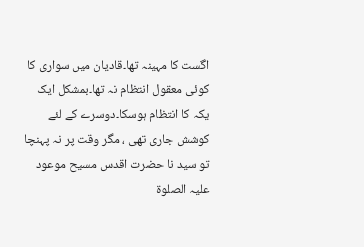اگست کا مہینہ تھا۔قادیان میں سواری کا کوئی معقول انتظام نہ تھا۔بمشکل ایک یکہ کا انتظام ہوسکا۔دوسرے کے لئے کوشش جاری تھی ، مگر وقت پر نہ پہنچا تو سید نا حضرت اقدس مسیح موعود علیہ الصلوۃ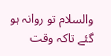والسلام تو روانہ ہو گئے تاکہ وقت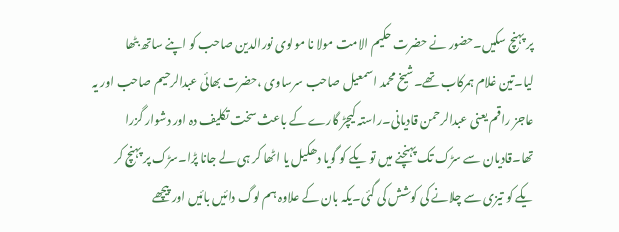پر پہنچ سکیں۔حضور نے حضرت حکیم الامت مولا نا مولوی نورالدین صاحب کو اپنے ساتھ بٹھا لیا۔تین غلام ہمرکاب تھے۔شیخ محمد اسمعیل صاحب سرساوی ،حضرت بھائی عبدالرحیم صاحب اور یہ عاجز راقم یعنی عبدالرحمن قادیانی۔راستہ کیچڑ گارے کے باعث سخت تکلیف دہ اور دشوار گزرا تھا۔قادیان سے سڑک تک پہنچنے میں تو یکے کو گویا دھکیل یا اٹھا کر ہی لے جانا پڑا۔سڑک پر پہنچ کر یکے کو تیزی سے چلانے کی کوشش کی گئی۔یکہ بان کے علاوہ ہم لوگ دائیں بائیں اور پیچھے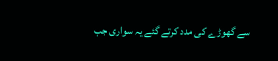سے گھوڑے کی مدد کرتے گئے یہ سواری جب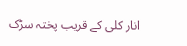انار کلی کے قریب پختہ سڑک